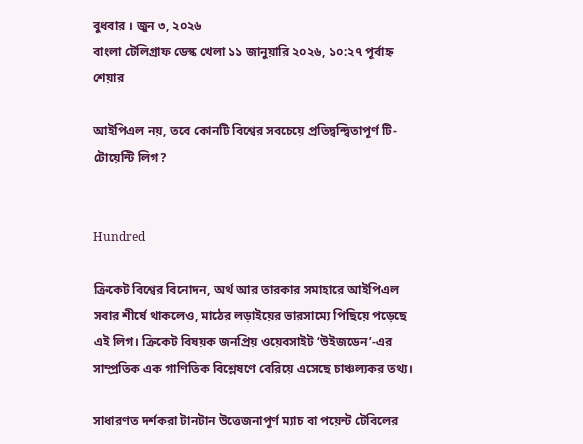বুধবার । জুন ৩, ২০২৬
বাংলা টেলিগ্রাফ ডেস্ক খেলা ১১ জানুয়ারি ২০২৬, ১০:২৭ পূর্বাহ্ন
শেয়ার

আইপিএল নয়, তবে কোনটি বিশ্বের সবচেয়ে প্রতিদ্বন্দ্বিতাপূর্ণ টি-টোয়েন্টি লিগ?


Hundred

ক্রিকেট বিশ্বের বিনোদন, অর্থ আর তারকার সমাহারে আইপিএল সবার শীর্ষে থাকলেও, মাঠের লড়াইয়ের ভারসাম্যে পিছিয়ে পড়েছে এই লিগ। ক্রিকেট বিষয়ক জনপ্রিয় ওয়েবসাইট ‘উইজডেন’-এর সাম্প্রতিক এক গাণিতিক বিশ্লেষণে বেরিয়ে এসেছে চাঞ্চল্যকর তথ্য।

সাধারণত দর্শকরা টানটান উত্তেজনাপূর্ণ ম্যাচ বা পয়েন্ট টেবিলের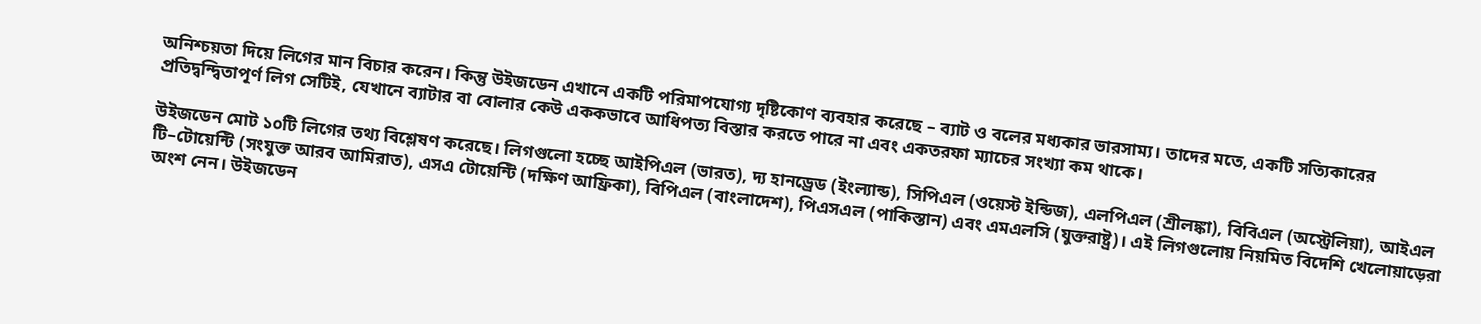অনিশ্চয়তা দিয়ে লিগের মান বিচার করেন। কিন্তু উইজডেন এখানে একটি পরিমাপযোগ্য দৃষ্টিকোণ ব্যবহার করেছে – ব্যাট ও বলের মধ্যকার ভারসাম্য। তাদের মতে, একটি সত্যিকারের প্রতিদ্বন্দ্বিতাপূর্ণ লিগ সেটিই, যেখানে ব্যাটার বা বোলার কেউ এককভাবে আধিপত্য বিস্তার করতে পারে না এবং একতরফা ম্যাচের সংখ্যা কম থাকে।

উইজডেন মোট ১০টি লিগের তথ্য বিশ্লেষণ করেছে। লিগগুলো হচ্ছে আইপিএল (ভারত), দ্য হানড্রেড (ইংল্যান্ড), সিপিএল (ওয়েস্ট ইন্ডিজ), এলপিএল (শ্রীলঙ্কা), বিবিএল (অস্ট্রেলিয়া), আইএল টি–টোয়েন্টি (সংযুক্ত আরব আমিরাত), এসএ টোয়েন্টি (দক্ষিণ আফ্রিকা), বিপিএল (বাংলাদেশ), পিএসএল (পাকিস্তান) এবং এমএলসি (যুক্তরাষ্ট্র)। এই লিগগুলোয় নিয়মিত বিদেশি খেলোয়াড়েরা অংশ নেন। উইজডেন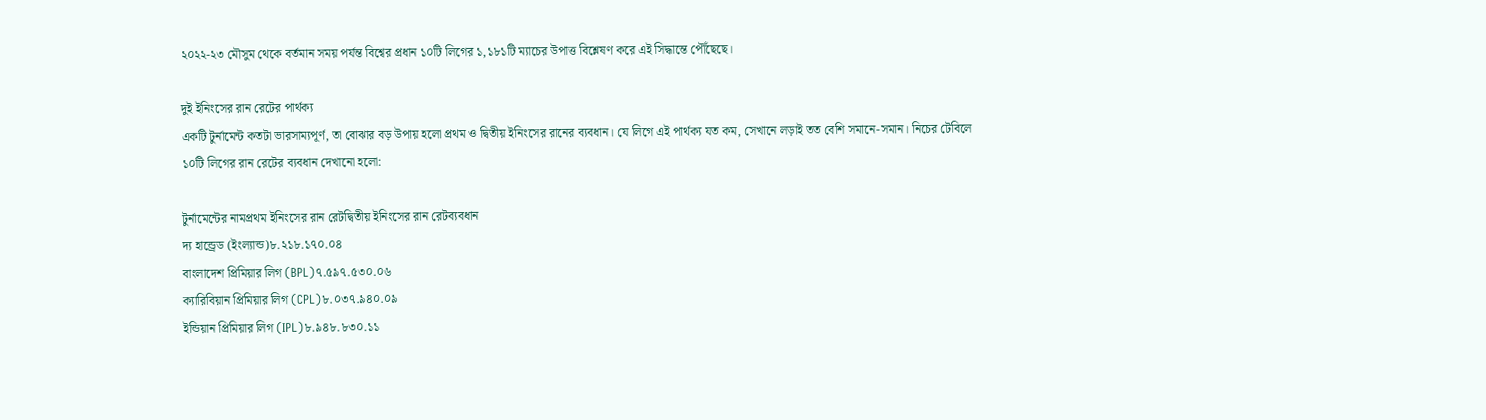২০২২-২৩ মৌসুম থেকে বর্তমান সময় পর্যন্ত বিশ্বের প্রধান ১০টি লিগের ১,১৮১টি ম্যাচের উপাত্ত বিশ্লেষণ করে এই সিদ্ধান্তে পৌঁছেছে।

দুই ইনিংসের রান রেটের পার্থক্য
একটি টুর্নামেন্ট কতটা ভারসাম্যপূর্ণ, তা বোঝার বড় উপায় হলো প্রথম ও দ্বিতীয় ইনিংসের রানের ব্যবধান। যে লিগে এই পার্থক্য যত কম, সেখানে লড়াই তত বেশি সমানে-সমান। নিচের টেবিলে ১০টি লিগের রান রেটের ব্যবধান দেখানো হলো:

টুর্নামেন্টের নামপ্রথম ইনিংসের রান রেটদ্বিতীয় ইনিংসের রান রেটব্যবধান
দ্য হান্ড্রেড (ইংল্যান্ড)৮.২১৮.১৭০.০৪
বাংলাদেশ প্রিমিয়ার লিগ (BPL)৭.৫৯৭.৫৩০.০৬
ক্যারিবিয়ান প্রিমিয়ার লিগ (CPL)৮.০৩৭.৯৪০.০৯
ইন্ডিয়ান প্রিমিয়ার লিগ (IPL)৮.৯৪৮.৮৩০.১১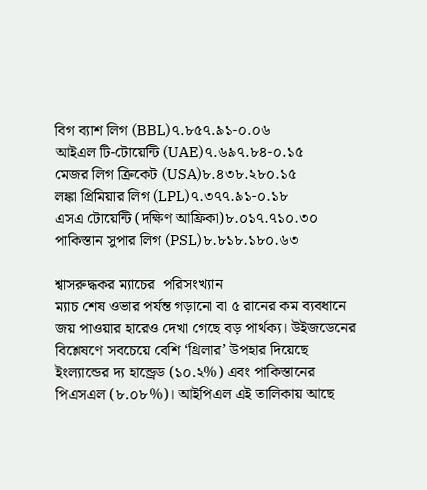বিগ ব্যাশ লিগ (BBL)৭.৮৫৭.৯১-০.০৬
আইএল টি-টোয়েন্টি (UAE)৭.৬৯৭.৮৪-০.১৫
মেজর লিগ ক্রিকেট (USA)৮.৪৩৮.২৮০.১৫
লঙ্কা প্রিমিয়ার লিগ (LPL)৭.৩৭৭.৯১-০.১৮
এসএ টোয়েন্টি (দক্ষিণ আফ্রিকা)৮.০১৭.৭১০.৩০
পাকিস্তান সুপার লিগ (PSL)৮.৮১৮.১৮০.৬৩

শ্বাসরুদ্ধকর ম্যাচের  পরিসংখ্যান
ম্যাচ শেষ ওভার পর্যন্ত গড়ানো বা ৫ রানের কম ব্যবধানে জয় পাওয়ার হারেও দেখা গেছে বড় পার্থক্য। উইজডেনের বিশ্লেষণে সবচেয়ে বেশি ‘থ্রিলার’ উপহার দিয়েছে ইংল্যান্ডের দ্য হান্ড্রেড (১০.২%) এবং পাকিস্তানের পিএসএল (৮.০৮%)। আইপিএল এই তালিকায় আছে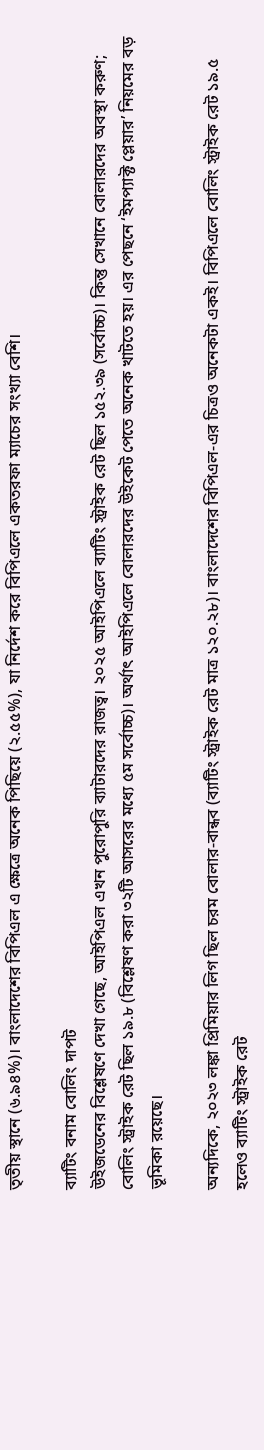তৃতীয় স্থানে (৬.৯৪%)। বাংলাদেশের বিপিএল এ ক্ষেত্রে অনেক পিছিয়ে (২.৫৫%), যা নির্দেশ করে বিপিএলে একতরফা ম্যাচের সংখ্যা বেশি।

ব্যাটিং বনাম বোলিং দাপট
উইজডেনের বিশ্লেষণে দেখা গেছে, আইপিএল এখন পুরোপুরি ব্যাটারদের রাজত্ব। ২০২৫ আইপিএলে ব্যাটিং স্ট্রাইক রেট ছিল ১৫২.৩৯ (সর্বোচ্চ)। কিন্তু সেখানে বোলারদের অবস্থা করুণ; বোলিং স্ট্রাইক রেট ছিল ১৯.৮ (বিশ্লেষণ করা ৩২টি আসরের মধ্যে ৫ম সর্বোচ্চ)। অর্থাৎ আইপিএলে বোলারদের উইকেট পেতে অনেক খাটতে হয়। এর পেছনে ‘ইমপ্যাক্ট প্লেয়ার’ নিয়মের বড় ভূমিকা রয়েছে।

অন্যদিকে, ২০২৩ লঙ্কা প্রিমিয়ার লিগ ছিল চরম বোলার-বান্ধব (ব্যাটিং স্ট্রাইক রেট মাত্র ১২০.২৮)। বাংলাদেশের বিপিএল-এর চিত্রও অনেকটা একই। বিপিএলে বোলিং স্ট্রাইক রেট ১৯.৫ হলেও ব্যাটিং স্ট্রাইক রেট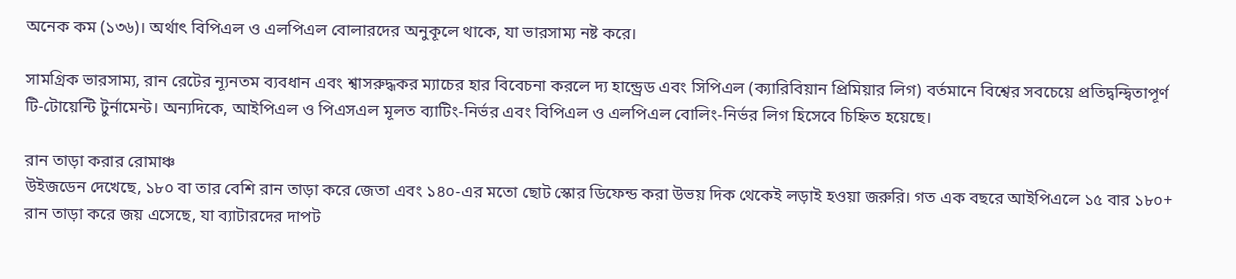অনেক কম (১৩৬)। অর্থাৎ বিপিএল ও এলপিএল বোলারদের অনুকূলে থাকে, যা ভারসাম্য নষ্ট করে।

সামগ্রিক ভারসাম্য, রান রেটের ন্যূনতম ব্যবধান এবং শ্বাসরুদ্ধকর ম্যাচের হার বিবেচনা করলে দ্য হান্ড্রেড এবং সিপিএল (ক্যারিবিয়ান প্রিমিয়ার লিগ) বর্তমানে বিশ্বের সবচেয়ে প্রতিদ্বন্দ্বিতাপূর্ণ টি-টোয়েন্টি টুর্নামেন্ট। অন্যদিকে, আইপিএল ও পিএসএল মূলত ব্যাটিং-নির্ভর এবং বিপিএল ও এলপিএল বোলিং-নির্ভর লিগ হিসেবে চিহ্নিত হয়েছে।

রান তাড়া করার রোমাঞ্চ
উইজডেন দেখেছে, ১৮০ বা তার বেশি রান তাড়া করে জেতা এবং ১৪০-এর মতো ছোট স্কোর ডিফেন্ড করা উভয় দিক থেকেই লড়াই হওয়া জরুরি। গত এক বছরে আইপিএলে ১৫ বার ১৮০+ রান তাড়া করে জয় এসেছে, যা ব্যাটারদের দাপট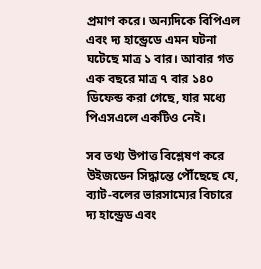প্রমাণ করে। অন্যদিকে বিপিএল এবং দ্য হান্ড্রেডে এমন ঘটনা ঘটেছে মাত্র ১ বার। আবার গত এক বছরে মাত্র ৭ বার ১৪০ ডিফেন্ড করা গেছে, যার মধ্যে পিএসএলে একটিও নেই।

সব তথ্য উপাত্ত বিশ্লেষণ করে উইজডেন সিদ্ধান্তে পৌঁছেছে যে, ব্যাট-বলের ভারসাম্যের বিচারে দ্য হান্ড্রেড এবং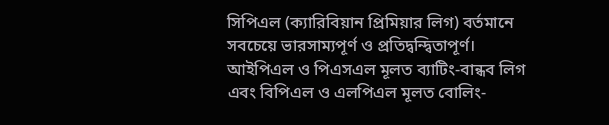সিপিএল (ক্যারিবিয়ান প্রিমিয়ার লিগ) বর্তমানে সবচেয়ে ভারসাম্যপূর্ণ ও প্রতিদ্বন্দ্বিতাপূর্ণ। আইপিএল ও পিএসএল মূলত ব্যাটিং-বান্ধব লিগ এবং বিপিএল ও এলপিএল মূলত বোলিং-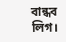বান্ধব লিগ।